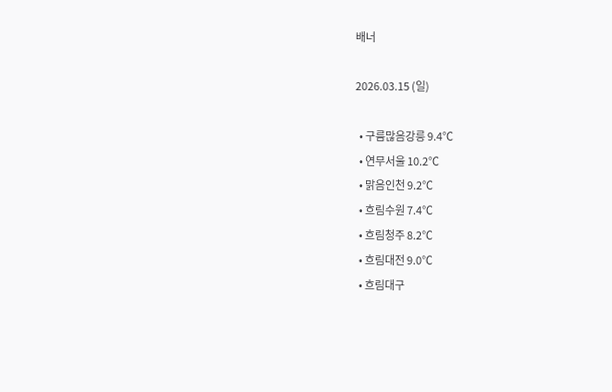배너

2026.03.15 (일)

  • 구름많음강릉 9.4℃
  • 연무서울 10.2℃
  • 맑음인천 9.2℃
  • 흐림수원 7.4℃
  • 흐림청주 8.2℃
  • 흐림대전 9.0℃
  • 흐림대구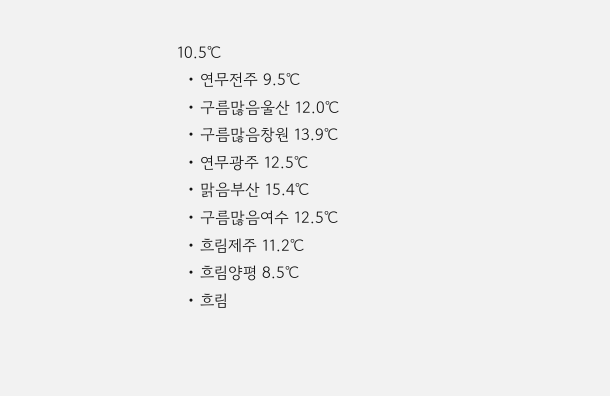10.5℃
  • 연무전주 9.5℃
  • 구름많음울산 12.0℃
  • 구름많음창원 13.9℃
  • 연무광주 12.5℃
  • 맑음부산 15.4℃
  • 구름많음여수 12.5℃
  • 흐림제주 11.2℃
  • 흐림양평 8.5℃
  • 흐림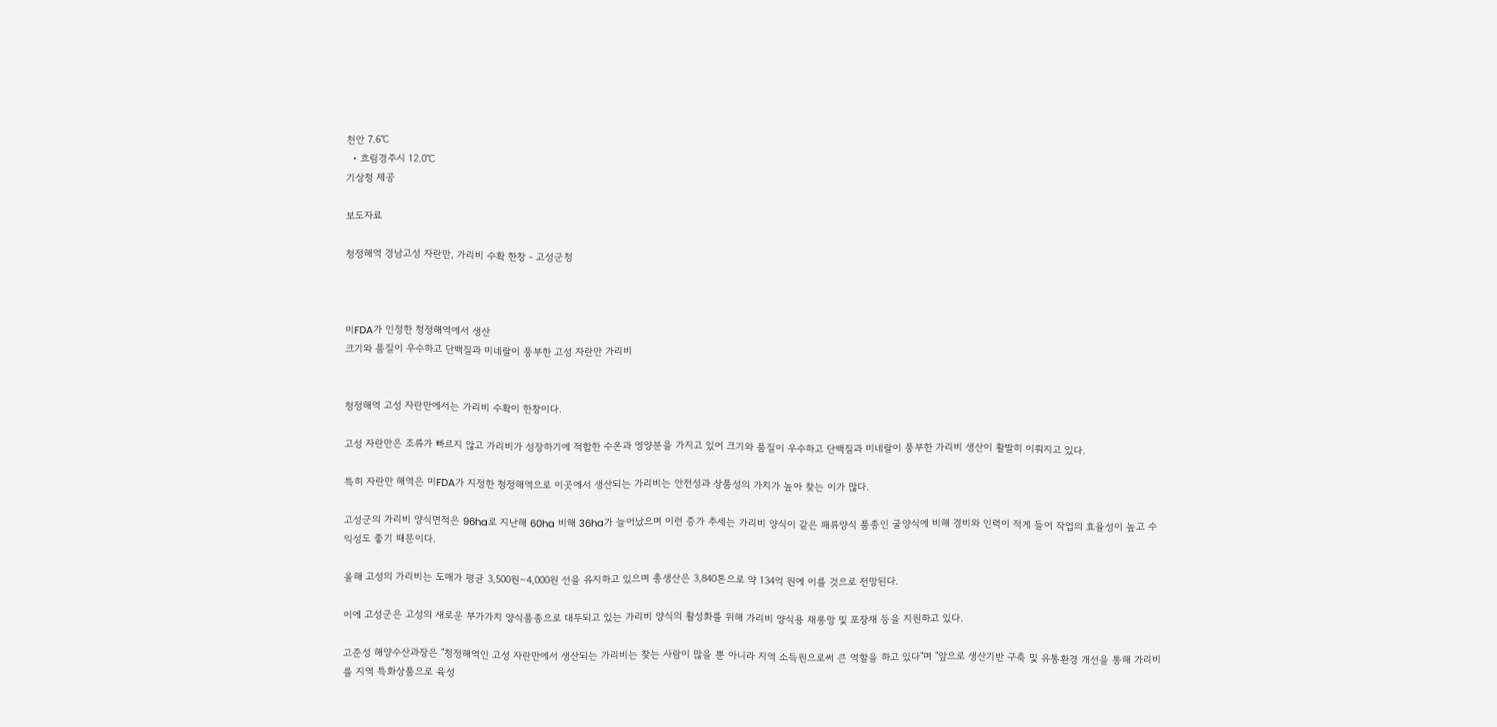천안 7.6℃
  • 흐림경주시 12.0℃
기상청 제공

보도자료

청정해역 경남고성 자란만, 가리비 수확 한창 - 고성군청



미FDA가 인정한 청정해역에서 생산
크기와 품질이 우수하고 단백질과 미네랄이 풍부한 고성 자란만 가리비


청정해역 고성 자란만에서는 가리비 수확이 한창이다.

고성 자란만은 조류가 빠르지 않고 가리비가 성장하기에 적합한 수온과 영양분을 가지고 있어 크기와 품질이 우수하고 단백질과 미네랄이 풍부한 가리비 생산이 활발히 이뤄지고 있다.

특히 자란만 해역은 미FDA가 지정한 청정해역으로 이곳에서 생산되는 가리비는 안전성과 상품성의 가치가 높아 찾는 이가 많다.

고성군의 가리비 양식면적은 96ha로 지난해 60ha 비해 36ha가 늘어났으며 이런 증가 추세는 가리비 양식이 같은 패류양식 품종인 굴양식에 비해 경비와 인력이 적게 들어 작업의 효율성이 높고 수익성도 좋기 때문이다.

올해 고성의 가리비는 도매가 평균 3,500원∼4,000원 선을 유지하고 있으며 총생산은 3,840톤으로 약 134억 원에 이를 것으로 전망된다.

이에 고성군은 고성의 새로운 부가가치 양식품종으로 대두되고 있는 가리비 양식의 활성화를 위해 가리비 양식용 채롱망 및 포장재 등을 지원하고 있다.

고준성 해양수산과장은 "청정해역인 고성 자란만에서 생산되는 가리비는 찾는 사람이 많을 뿐 아니라 지역 소득원으로써 큰 역할을 하고 있다"며 "앞으로 생산기반 구축 및 유통환경 개선을 통해 가리비를 지역 특화상품으로 육성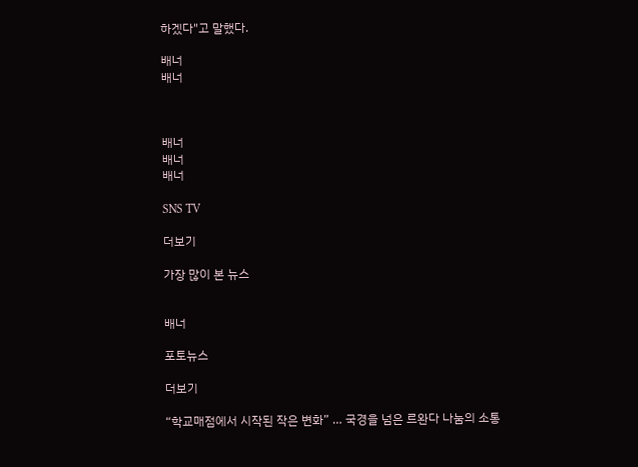하겠다"고 말했다.

배너
배너



배너
배너
배너

SNS TV

더보기

가장 많이 본 뉴스


배너

포토뉴스

더보기

“학교매점에서 시작된 작은 변화” … 국경을 넘은 르완다 나눔의 소통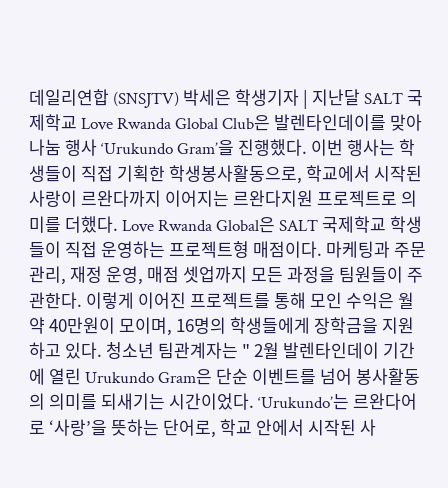데일리연합 (SNSJTV) 박세은 학생기자 | 지난달 SALT 국제학교 Love Rwanda Global Club은 발렌타인데이를 맞아 나눔 행사 ‘Urukundo Gram’을 진행했다. 이번 행사는 학생들이 직접 기획한 학생봉사활동으로, 학교에서 시작된 사랑이 르완다까지 이어지는 르완다지원 프로젝트로 의미를 더했다. Love Rwanda Global은 SALT 국제학교 학생들이 직접 운영하는 프로젝트형 매점이다. 마케팅과 주문 관리, 재정 운영, 매점 셋업까지 모든 과정을 팀원들이 주관한다. 이렇게 이어진 프로젝트를 통해 모인 수익은 월 약 40만원이 모이며, 16명의 학생들에게 장학금을 지원하고 있다. 청소년 팀관계자는 " 2월 발렌타인데이 기간에 열린 Urukundo Gram은 단순 이벤트를 넘어 봉사활동의 의미를 되새기는 시간이었다. ‘Urukundo’는 르완다어로 ‘사랑’을 뜻하는 단어로, 학교 안에서 시작된 사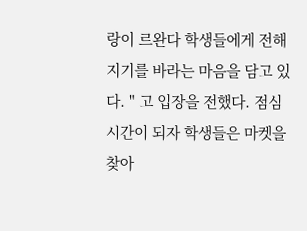랑이 르완다 학생들에게 전해지기를 바라는 마음을 담고 있다. " 고 입장을 전했다. 점심시간이 되자 학생들은 마켓을 찾아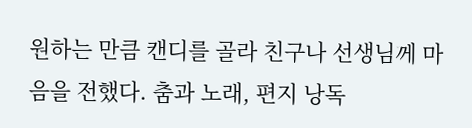원하는 만큼 캔디를 골라 친구나 선생님께 마음을 전했다. 춤과 노래, 편지 낭독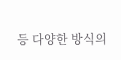등 다양한 방식의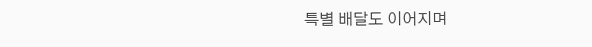특별 배달도 이어지며